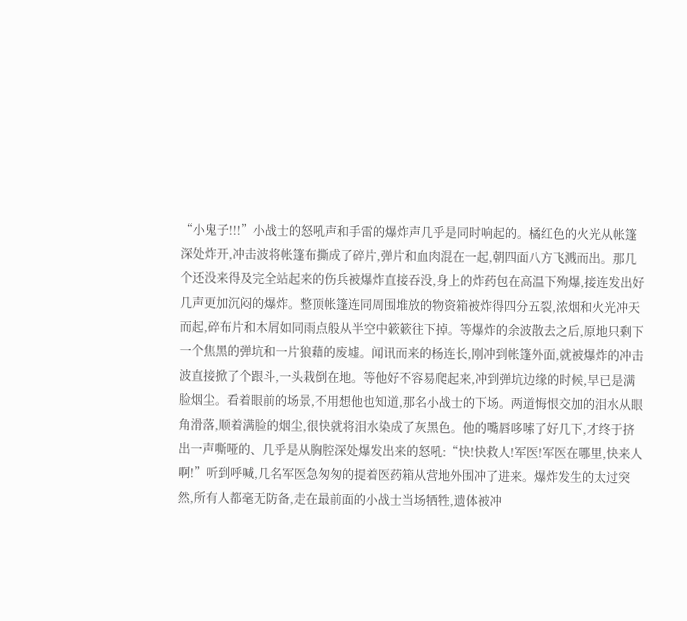“小鬼子!!!”小战士的怒吼声和手雷的爆炸声几乎是同时响起的。橘红色的火光从帐篷深处炸开,冲击波将帐篷布撕成了碎片,弹片和血肉混在一起,朝四面八方飞溅而出。那几个还没来得及完全站起来的伤兵被爆炸直接吞没,身上的炸药包在高温下殉爆,接连发出好几声更加沉闷的爆炸。整顶帐篷连同周围堆放的物资箱被炸得四分五裂,浓烟和火光冲天而起,碎布片和木屑如同雨点般从半空中簌簌往下掉。等爆炸的余波散去之后,原地只剩下一个焦黑的弹坑和一片狼藉的废墟。闻讯而来的杨连长,刚冲到帐篷外面,就被爆炸的冲击波直接掀了个跟斗,一头栽倒在地。等他好不容易爬起来,冲到弹坑边缘的时候,早已是满脸烟尘。看着眼前的场景,不用想他也知道,那名小战士的下场。两道悔恨交加的泪水从眼角滑落,顺着满脸的烟尘,很快就将泪水染成了灰黑色。他的嘴唇哆嗦了好几下,才终于挤出一声嘶哑的、几乎是从胸腔深处爆发出来的怒吼:“快!快救人!军医!军医在哪里,快来人啊!”听到呼喊,几名军医急匆匆的提着医药箱从营地外围冲了进来。爆炸发生的太过突然,所有人都毫无防备,走在最前面的小战士当场牺牲,遗体被冲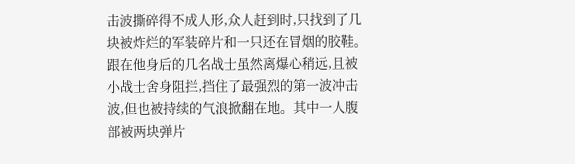击波撕碎得不成人形,众人赶到时,只找到了几块被炸烂的军装碎片和一只还在冒烟的胶鞋。跟在他身后的几名战士虽然离爆心稍远,且被小战士舍身阻拦,挡住了最强烈的第一波冲击波,但也被持续的气浪掀翻在地。其中一人腹部被两块弹片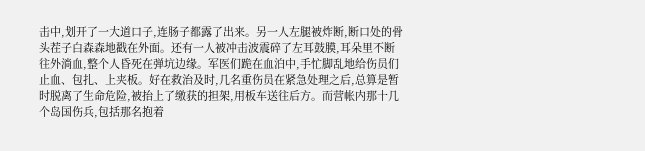击中,划开了一大道口子,连肠子都露了出来。另一人左腿被炸断,断口处的骨头茬子白森森地戳在外面。还有一人被冲击波震碎了左耳鼓膜,耳朵里不断往外淌血,整个人昏死在弹坑边缘。军医们跪在血泊中,手忙脚乱地给伤员们止血、包扎、上夹板。好在救治及时,几名重伤员在紧急处理之后,总算是暂时脱离了生命危险,被抬上了缴获的担架,用板车送往后方。而营帐内那十几个岛国伤兵,包括那名抱着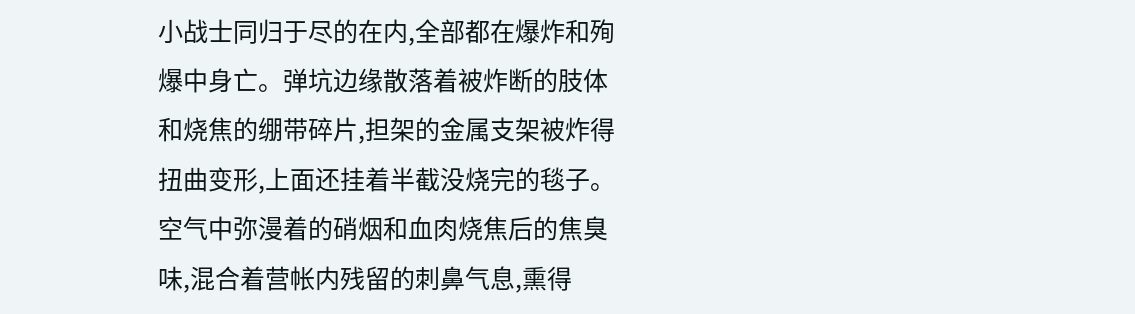小战士同归于尽的在内,全部都在爆炸和殉爆中身亡。弹坑边缘散落着被炸断的肢体和烧焦的绷带碎片,担架的金属支架被炸得扭曲变形,上面还挂着半截没烧完的毯子。空气中弥漫着的硝烟和血肉烧焦后的焦臭味,混合着营帐内残留的刺鼻气息,熏得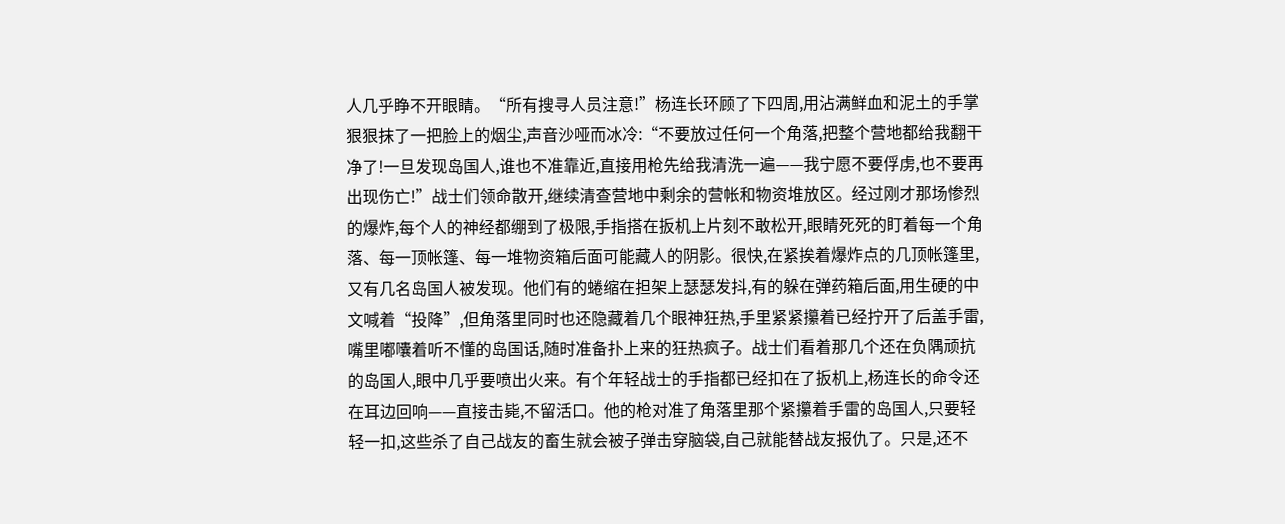人几乎睁不开眼睛。“所有搜寻人员注意!”杨连长环顾了下四周,用沾满鲜血和泥土的手掌狠狠抹了一把脸上的烟尘,声音沙哑而冰冷:“不要放过任何一个角落,把整个营地都给我翻干净了!一旦发现岛国人,谁也不准靠近,直接用枪先给我清洗一遍——我宁愿不要俘虏,也不要再出现伤亡!”战士们领命散开,继续清查营地中剩余的营帐和物资堆放区。经过刚才那场惨烈的爆炸,每个人的神经都绷到了极限,手指搭在扳机上片刻不敢松开,眼睛死死的盯着每一个角落、每一顶帐篷、每一堆物资箱后面可能藏人的阴影。很快,在紧挨着爆炸点的几顶帐篷里,又有几名岛国人被发现。他们有的蜷缩在担架上瑟瑟发抖,有的躲在弹药箱后面,用生硬的中文喊着“投降”,但角落里同时也还隐藏着几个眼神狂热,手里紧紧攥着已经拧开了后盖手雷,嘴里嘟囔着听不懂的岛国话,随时准备扑上来的狂热疯子。战士们看着那几个还在负隅顽抗的岛国人,眼中几乎要喷出火来。有个年轻战士的手指都已经扣在了扳机上,杨连长的命令还在耳边回响——直接击毙,不留活口。他的枪对准了角落里那个紧攥着手雷的岛国人,只要轻轻一扣,这些杀了自己战友的畜生就会被子弹击穿脑袋,自己就能替战友报仇了。只是,还不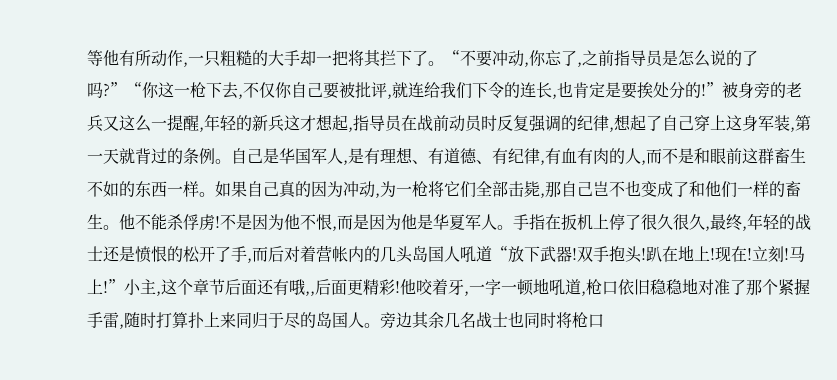等他有所动作,一只粗糙的大手却一把将其拦下了。“不要冲动,你忘了,之前指导员是怎么说的了吗?”“你这一枪下去,不仅你自己要被批评,就连给我们下令的连长,也肯定是要挨处分的!”被身旁的老兵又这么一提醒,年轻的新兵这才想起,指导员在战前动员时反复强调的纪律,想起了自己穿上这身军装,第一天就背过的条例。自己是华国军人,是有理想、有道德、有纪律,有血有肉的人,而不是和眼前这群畜生不如的东西一样。如果自己真的因为冲动,为一枪将它们全部击毙,那自己岂不也变成了和他们一样的畜生。他不能杀俘虏!不是因为他不恨,而是因为他是华夏军人。手指在扳机上停了很久很久,最终,年轻的战士还是愤恨的松开了手,而后对着营帐内的几头岛国人吼道“放下武器!双手抱头!趴在地上!现在!立刻!马上!”小主,这个章节后面还有哦,,后面更精彩!他咬着牙,一字一顿地吼道,枪口依旧稳稳地对准了那个紧握手雷,随时打算扑上来同归于尽的岛国人。旁边其余几名战士也同时将枪口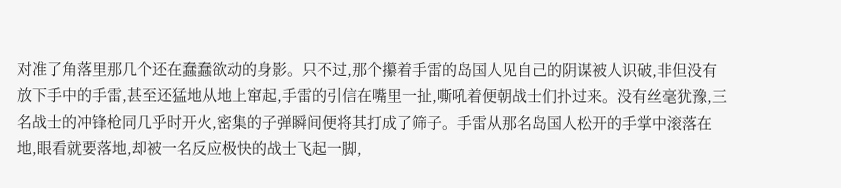对准了角落里那几个还在蠢蠢欲动的身影。只不过,那个攥着手雷的岛国人见自己的阴谋被人识破,非但没有放下手中的手雷,甚至还猛地从地上窜起,手雷的引信在嘴里一扯,嘶吼着便朝战士们扑过来。没有丝毫犹豫,三名战士的冲锋枪同几乎时开火,密集的子弹瞬间便将其打成了筛子。手雷从那名岛国人松开的手掌中滚落在地,眼看就要落地,却被一名反应极快的战士飞起一脚,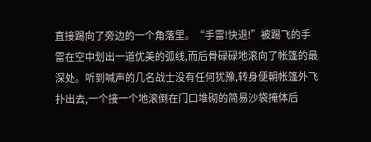直接踢向了旁边的一个角落里。“手雷!快退!”被踢飞的手雷在空中划出一道优美的弧线,而后骨碌碌地滚向了帐篷的最深处。听到喊声的几名战士没有任何犹豫,转身便朝帐篷外飞扑出去,一个接一个地滚倒在门口堆砌的简易沙袋掩体后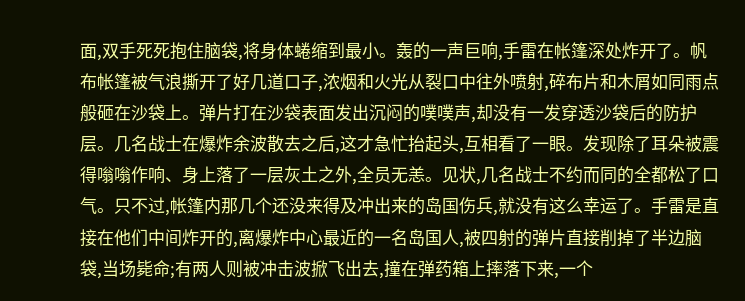面,双手死死抱住脑袋,将身体蜷缩到最小。轰的一声巨响,手雷在帐篷深处炸开了。帆布帐篷被气浪撕开了好几道口子,浓烟和火光从裂口中往外喷射,碎布片和木屑如同雨点般砸在沙袋上。弹片打在沙袋表面发出沉闷的噗噗声,却没有一发穿透沙袋后的防护层。几名战士在爆炸余波散去之后,这才急忙抬起头,互相看了一眼。发现除了耳朵被震得嗡嗡作响、身上落了一层灰土之外,全员无恙。见状,几名战士不约而同的全都松了口气。只不过,帐篷内那几个还没来得及冲出来的岛国伤兵,就没有这么幸运了。手雷是直接在他们中间炸开的,离爆炸中心最近的一名岛国人,被四射的弹片直接削掉了半边脑袋,当场毙命;有两人则被冲击波掀飞出去,撞在弹药箱上摔落下来,一个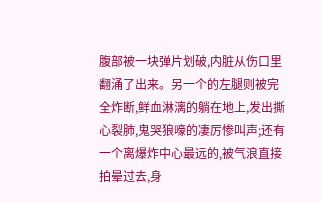腹部被一块弹片划破,内脏从伤口里翻涌了出来。另一个的左腿则被完全炸断,鲜血淋漓的躺在地上,发出撕心裂肺,鬼哭狼嚎的凄厉惨叫声;还有一个离爆炸中心最远的,被气浪直接拍晕过去,身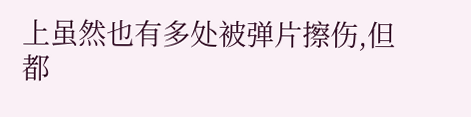上虽然也有多处被弹片擦伤,但都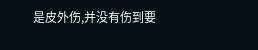是皮外伤,并没有伤到要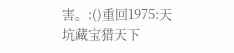害。:()重回1975:天坑藏宝猎天下